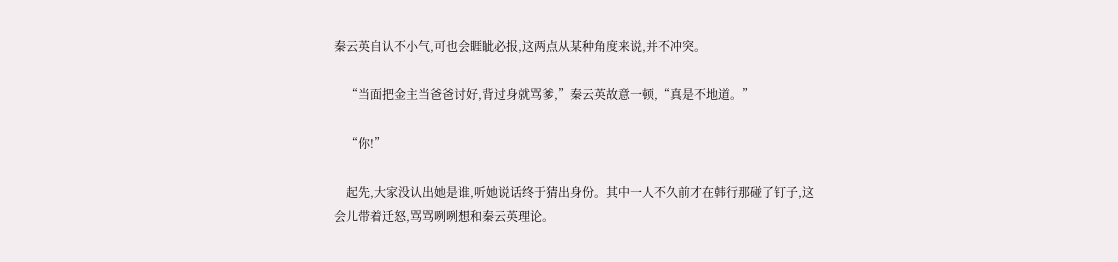秦云英自认不小气,可也会睚眦必报,这两点从某种角度来说,并不冲突。

    “当面把金主当爸爸讨好,背过身就骂爹,”秦云英故意一顿,“真是不地道。”

    “你!”

    起先,大家没认出她是谁,听她说话终于猜出身份。其中一人不久前才在韩行那碰了钉子,这会儿带着迁怒,骂骂咧咧想和秦云英理论。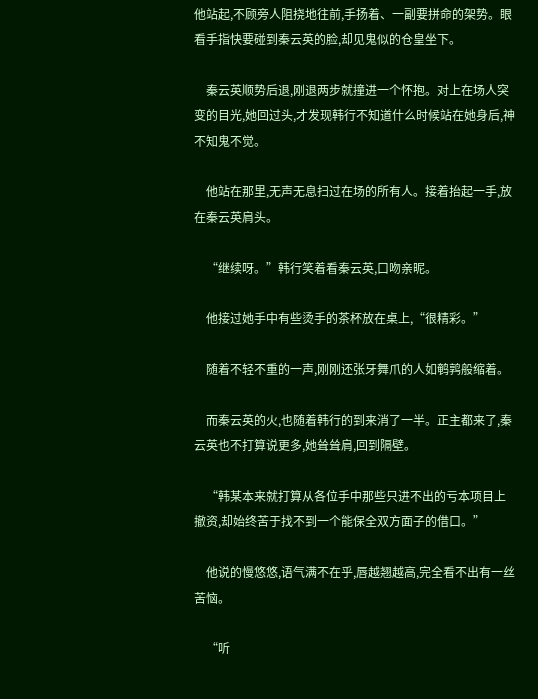他站起,不顾旁人阻挠地往前,手扬着、一副要拼命的架势。眼看手指快要碰到秦云英的脸,却见鬼似的仓皇坐下。

    秦云英顺势后退,刚退两步就撞进一个怀抱。对上在场人突变的目光,她回过头,才发现韩行不知道什么时候站在她身后,神不知鬼不觉。

    他站在那里,无声无息扫过在场的所有人。接着抬起一手,放在秦云英肩头。

    “继续呀。”韩行笑着看秦云英,口吻亲昵。

    他接过她手中有些烫手的茶杯放在桌上,“很精彩。”

    随着不轻不重的一声,刚刚还张牙舞爪的人如鹌鹑般缩着。

    而秦云英的火,也随着韩行的到来消了一半。正主都来了,秦云英也不打算说更多,她耸耸肩,回到隔壁。

    “韩某本来就打算从各位手中那些只进不出的亏本项目上撤资,却始终苦于找不到一个能保全双方面子的借口。”

    他说的慢悠悠,语气满不在乎,唇越翘越高,完全看不出有一丝苦恼。

    “听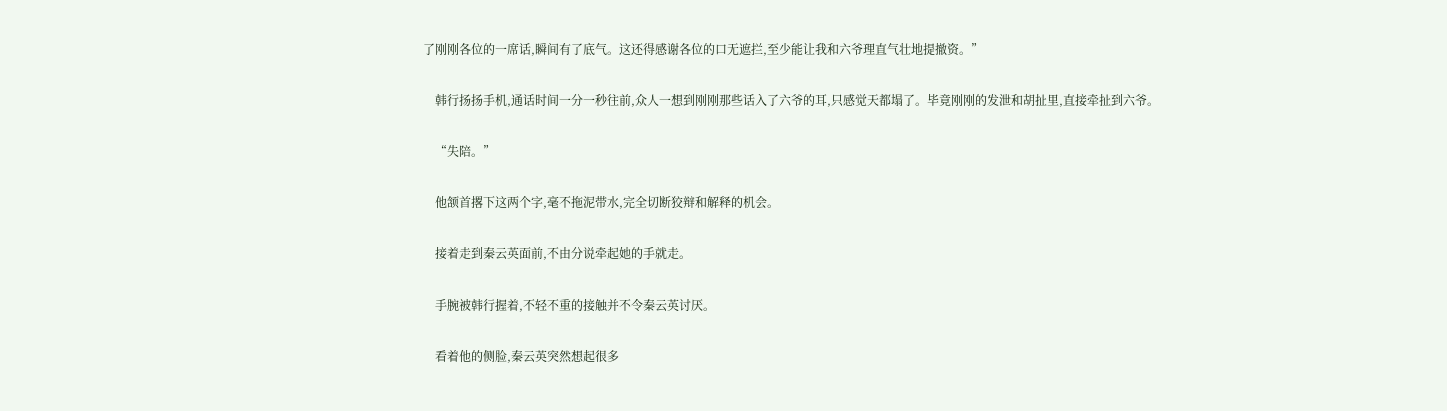了刚刚各位的一席话,瞬间有了底气。这还得感谢各位的口无遮拦,至少能让我和六爷理直气壮地提撤资。”

    韩行扬扬手机,通话时间一分一秒往前,众人一想到刚刚那些话入了六爷的耳,只感觉天都塌了。毕竟刚刚的发泄和胡扯里,直接牵扯到六爷。

    “失陪。”

    他颔首撂下这两个字,毫不拖泥带水,完全切断狡辩和解释的机会。

    接着走到秦云英面前,不由分说牵起她的手就走。

    手腕被韩行握着,不轻不重的接触并不令秦云英讨厌。

    看着他的侧脸,秦云英突然想起很多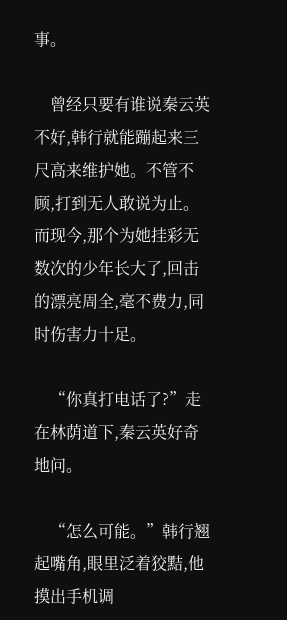事。

    曾经只要有谁说秦云英不好,韩行就能蹦起来三尺高来维护她。不管不顾,打到无人敢说为止。而现今,那个为她挂彩无数次的少年长大了,回击的漂亮周全,毫不费力,同时伤害力十足。

    “你真打电话了?”走在林荫道下,秦云英好奇地问。

    “怎么可能。”韩行翘起嘴角,眼里泛着狡黠,他摸出手机调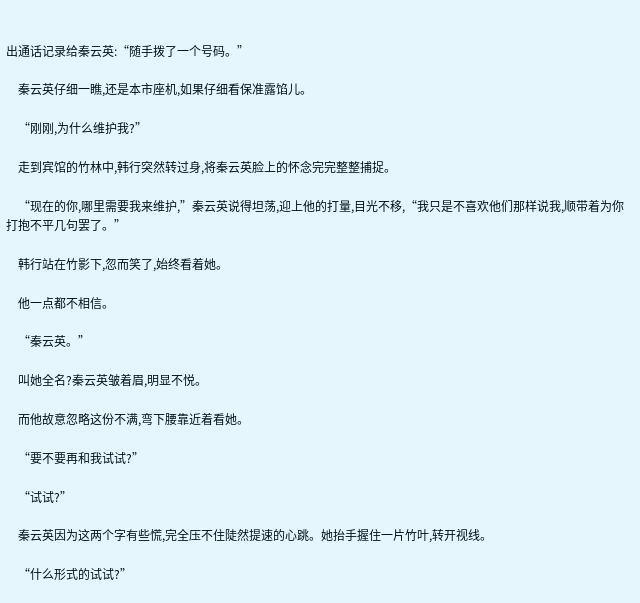出通话记录给秦云英:“随手拨了一个号码。”

    秦云英仔细一瞧,还是本市座机,如果仔细看保准露馅儿。

    “刚刚,为什么维护我?”

    走到宾馆的竹林中,韩行突然转过身,将秦云英脸上的怀念完完整整捕捉。

    “现在的你,哪里需要我来维护,”秦云英说得坦荡,迎上他的打量,目光不移,“我只是不喜欢他们那样说我,顺带着为你打抱不平几句罢了。”

    韩行站在竹影下,忽而笑了,始终看着她。

    他一点都不相信。

    “秦云英。”

    叫她全名?秦云英皱着眉,明显不悦。

    而他故意忽略这份不满,弯下腰靠近着看她。

    “要不要再和我试试?”

    “试试?”

    秦云英因为这两个字有些慌,完全压不住陡然提速的心跳。她抬手握住一片竹叶,转开视线。

    “什么形式的试试?”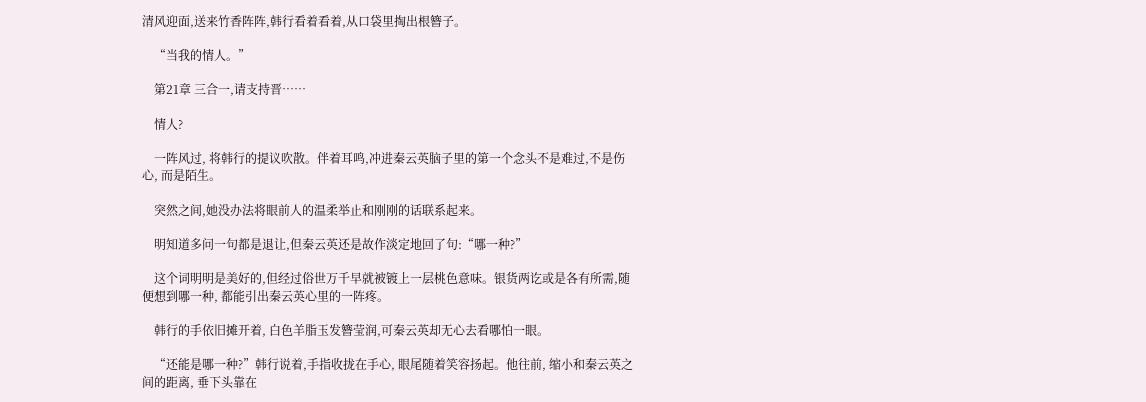清风迎面,送来竹香阵阵,韩行看着看着,从口袋里掏出根簪子。

    “当我的情人。”

    第21章 三合一,请支持晋……

    情人?

    一阵风过, 将韩行的提议吹散。伴着耳鸣,冲进秦云英脑子里的第一个念头不是难过,不是伤心, 而是陌生。

    突然之间,她没办法将眼前人的温柔举止和刚刚的话联系起来。

    明知道多问一句都是退让,但秦云英还是故作淡定地回了句:“哪一种?”

    这个词明明是美好的,但经过俗世万千早就被镀上一层桃色意味。银货两讫或是各有所需,随便想到哪一种, 都能引出秦云英心里的一阵疼。

    韩行的手依旧摊开着, 白色羊脂玉发簪莹润,可秦云英却无心去看哪怕一眼。

    “还能是哪一种?”韩行说着,手指收拢在手心, 眼尾随着笑容扬起。他往前, 缩小和秦云英之间的距离, 垂下头靠在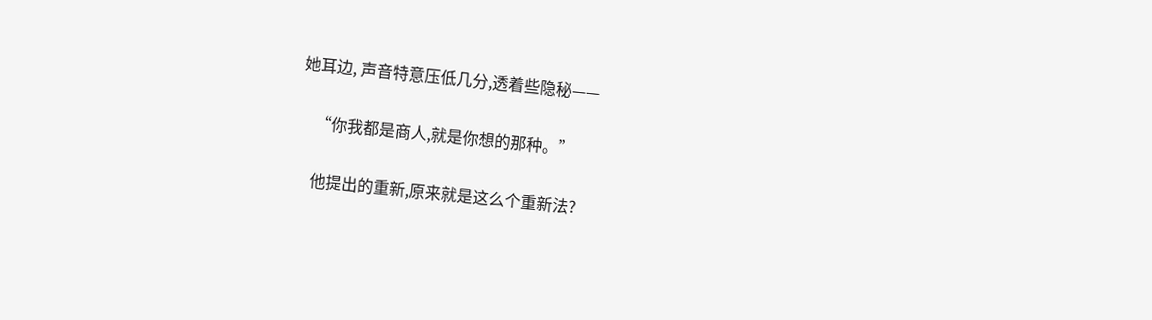她耳边, 声音特意压低几分,透着些隐秘——

    “你我都是商人,就是你想的那种。”

    他提出的重新,原来就是这么个重新法?